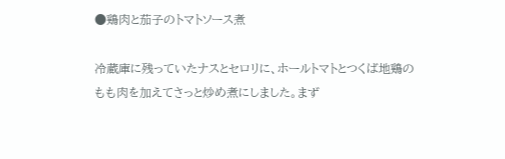●鶏肉と茄子のトマトソース煮

冷蔵庫に残っていたナスとセロリに、ホールトマトとつくば地鶏のもも肉を加えてさっと炒め煮にしました。まず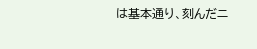は基本通り、刻んだニ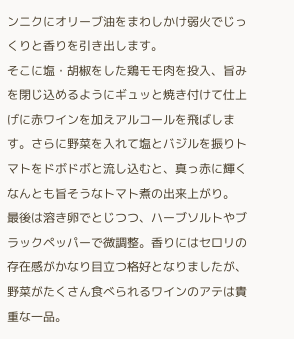ンニクにオリーブ油をまわしかけ弱火でじっくりと香りを引き出します。
そこに塩・胡椒をした鶏モモ肉を投入、旨みを閉じ込めるようにギュッと焼き付けて仕上げに赤ワインを加えアルコールを飛ばします。さらに野菜を入れて塩とバジルを振りトマトをドボドボと流し込むと、真っ赤に輝くなんとも旨そうなトマト煮の出来上がり。
最後は溶き卵でとじつつ、ハーブソルトやブラックペッパーで微調整。香りにはセロリの存在感がかなり目立つ格好となりましたが、野菜がたくさん食べられるワインのアテは貴重な一品。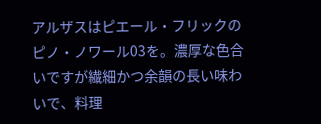アルザスはピエール・フリックのピノ・ノワール03を。濃厚な色合いですが繊細かつ余韻の長い味わいで、料理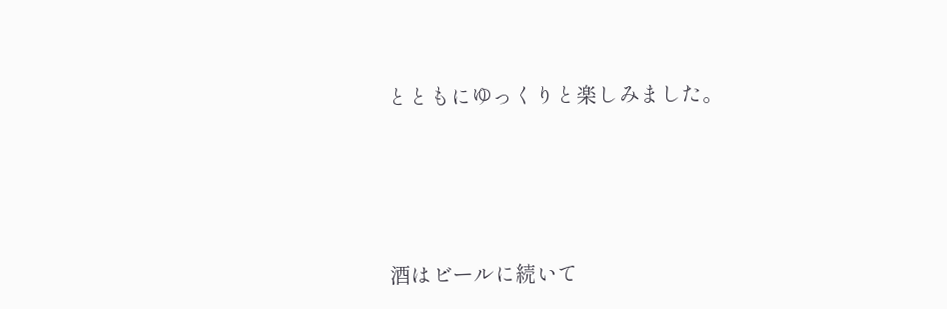とともにゆっくりと楽しみました。




酒はビールに続いて